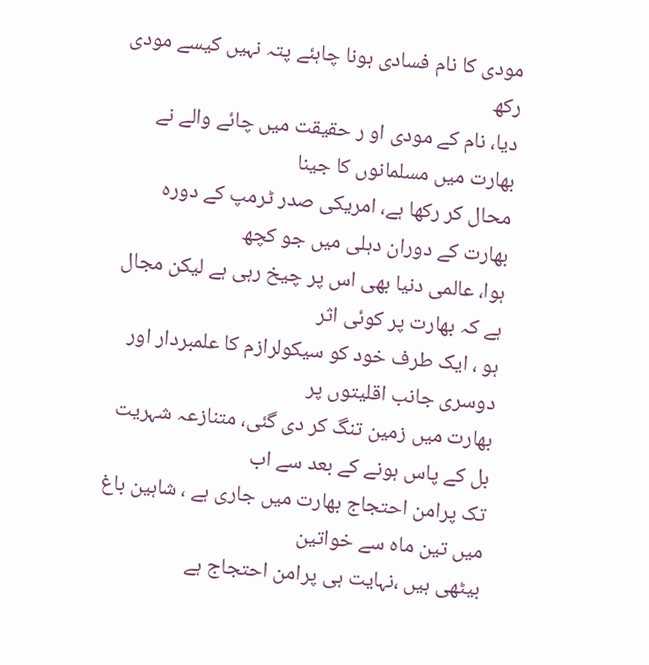مودی کا نام فسادی ہونا چاہئے پتہ نہیں کیسے مودی رکھ
دیا، نام کے مودی او ر حقیقت میں چائے والے نے بھارت میں مسلمانوں کا جینا
محال کر رکھا ہے، امریکی صدر ٹرمپ کے دورہ بھارت کے دوران دہلی میں جو کچھ
ہوا، عالمی دنیا بھی اس پر چیخ رہی ہے لیکن مجال ہے کہ بھارت پر کوئی اثر
ہو ، ایک طرف خود کو سیکولرازم کا علمبردار اور دوسری جانب اقلیتوں پر
بھارت میں زمین تنگ کر دی گئی، متنازعہ شہریت بل کے پاس ہونے کے بعد سے اب
تک پرامن احتجاج بھارت میں جاری ہے ، شاہین باغ میں تین ماہ سے خواتین
بیٹھی ہیں ،نہایت ہی پرامن احتجاج ہے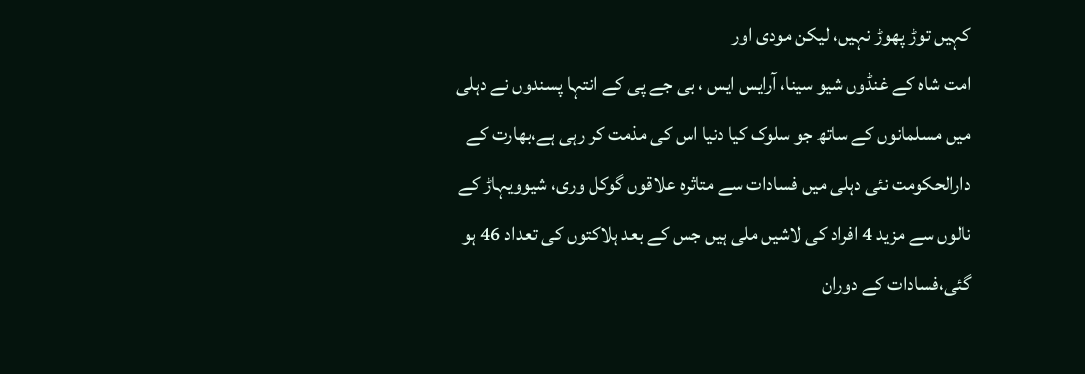کہیں توڑ پھوڑ نہیں، لیکن مودی اور
امت شاہ کے غنڈوں شیو سینا، آرایس ایس ، بی جے پی کے انتہا پسندوں نے دہلی
میں مسلمانوں کے ساتھ جو سلوک کیا دنیا اس کی مذمت کر رہی ہے،بھارت کے
دارالحکومت نئی دہلی میں فسادات سے متاثرہ علاقوں گوکل وری، شیوویہاڑ کے
نالوں سے مزید 4 افراد کی لاشیں ملی ہیں جس کے بعد ہلاکتوں کی تعداد 46 ہو
گئی،فسادات کے دوران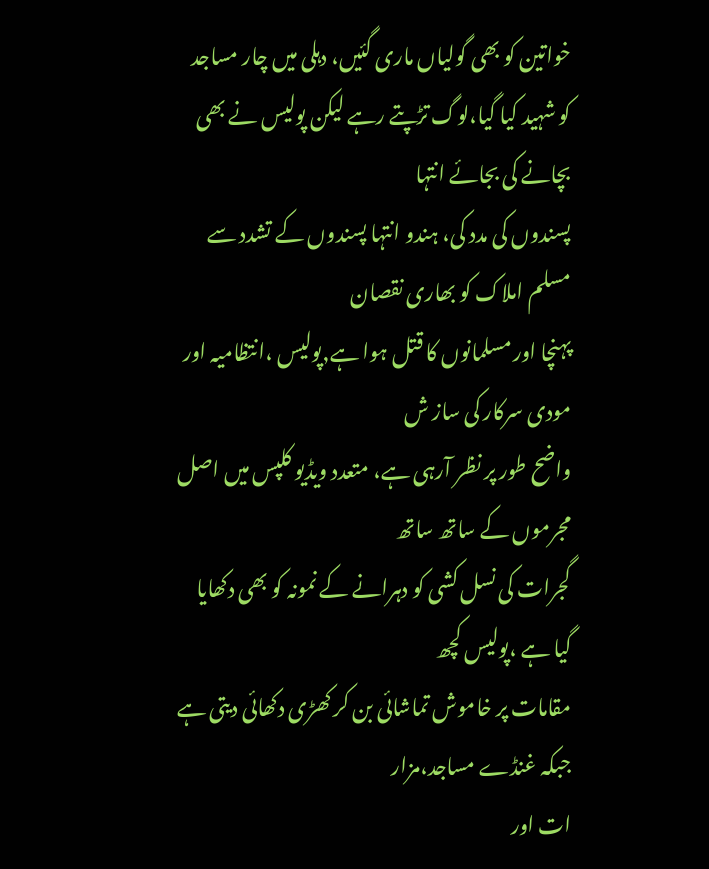خواتین کو بھی گولیاں ماری گئیں، دہلی میں چار مساجد
کو شہید کیا گیا،لوگ تڑپتے رہے لیکن پولیس نے بھی بچانے کی بجائے انتہا
پسندوں کی مدد کی، ہندو انتہا پسندوں کے تشدد سے مسلم املاک کو بھاری نقصان
پہنچا اور مسلمانوں کا قتل ہوا ہے,پولیس ،انتظامیہ اور مودی سرکار کی ساز ش
واضح طور پر نظر آرہی ہے، متعدد ویڈیو کلپس میں اصل مجرموں کے ساتھ ساتھ
گجرات کی نسل کشی کو دہرانے کے نمونہ کو بھی دکھایا گیا ہے ،پولیس کچھ
مقامات پر خاموش تماشائی بن کر کھڑی دکھائی دیتی ہے جبکہ غنڈے مساجد،مزار
ات اور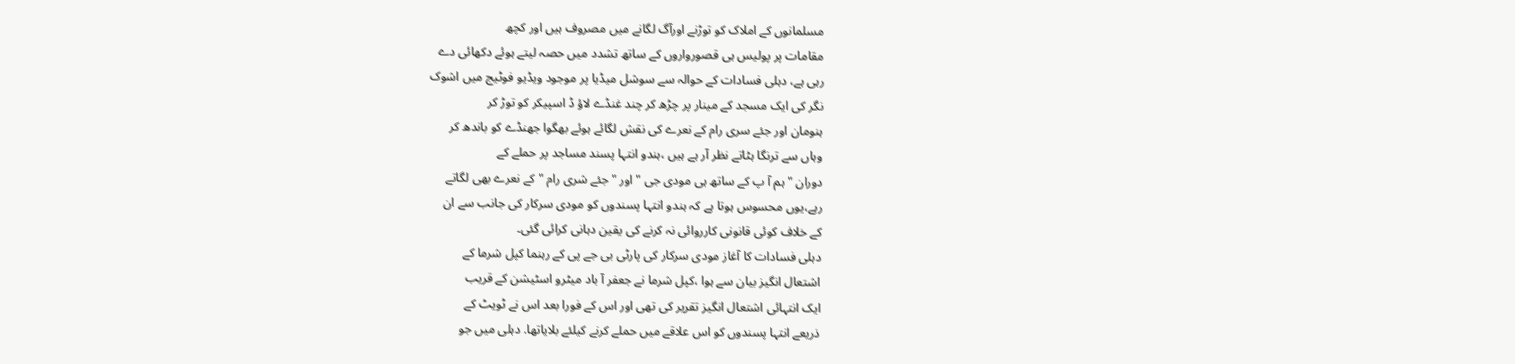مسلمانوں کے املاک کو توڑنے اورآگ لگانے میں مصروف ہیں اور کچھ
مقامات پر پولیس ہی قصورواروں کے ساتھ تشدد میں حصہ لیتے ہوئے دکھائی دے
رہی ہے، دہلی فسادات کے حوالہ سے سوشل میڈیا پر موجود ویڈیو فوٹیج میں اشوک
نگر کی ایک مسجد کے مینار پر چڑھ کر چند غنڈے لاؤ ڈ اسپیکر کو توڑ کر
ہنومان اور جئے سری رام کے نعرے کی نقش لگائے ہوئے بھگوا جھنڈے کو باندھ کر
وہاں سے ترنگا ہٹاتے نظر آر ہے ہیں ،ہندو انتہا پسند مساجد پر حملے کے
دوران "ہم آ پ کے ساتھ ہی مودی جی "اور "جئے شری رام "کے نعرے بھی لگاتے
رہے،یوں محسوس ہوتا ہے کہ ہندو انتہا پسندوں کو مودی سرکار کی جانب سے ان
کے خلاف کوئی قانونی کارروائی نہ کرنے کی یقین دہانی کرائی گئی۔
دہلی فسادات کا آغاز مودی سرکار کی پارٹی بی جے پی کے رہنما کپل شرما کے
اشتعال انگیز بیان سے ہوا ،کپل شرما نے جعفر آ باد میٹرو اسٹیشن کے قریب
ایک انتہائی اشتعال انگیز تقریر کی تھی اور اس کے فورا بعد اس نے ٹویٹ کے
ذریعے انتہا پسندوں کو اس علاقے میں حملے کرنے کیلئے بلایاتھا. دہلی میں جو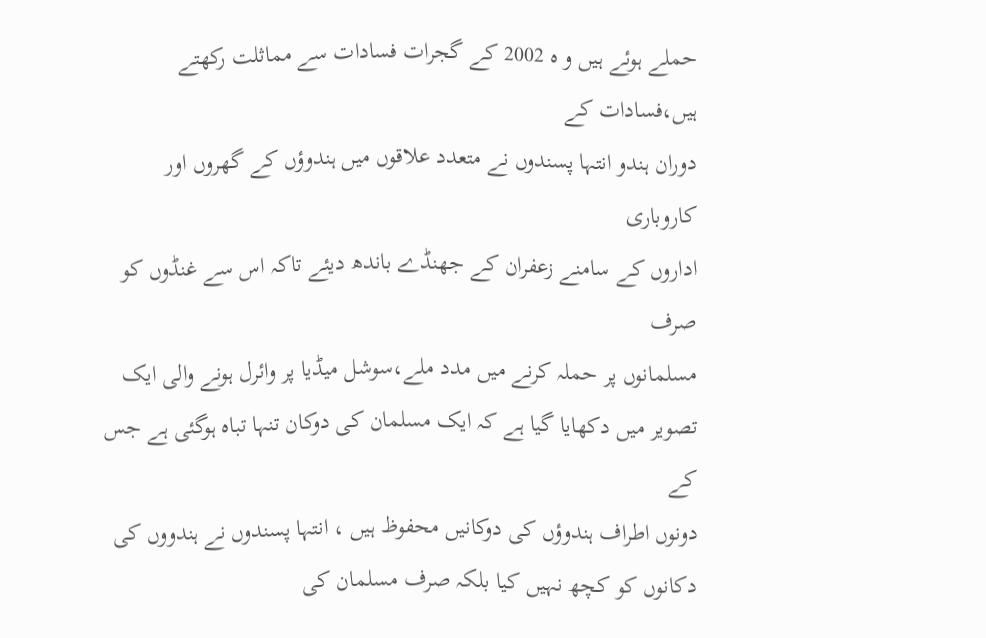حملے ہوئے ہیں و ہ 2002 کے گجرات فسادات سے مماثلت رکھتے ہیں،فسادات کے
دوران ہندو انتہا پسندوں نے متعدد علاقوں میں ہندوؤں کے گھروں اور کاروباری
اداروں کے سامنے زعفران کے جھنڈے باندھ دیئے تاکہ اس سے غنڈوں کو صرف
مسلمانوں پر حملہ کرنے میں مدد ملے،سوشل میڈیا پر وائرل ہونے والی ایک
تصویر میں دکھایا گیا ہے کہ ایک مسلمان کی دوکان تنہا تباہ ہوگئی ہے جس کے
دونوں اطراف ہندوؤں کی دوکانیں محفوظ ہیں ، انتہا پسندوں نے ہندووں کی
دکانوں کو کچھ نہیں کیا بلکہ صرف مسلمان کی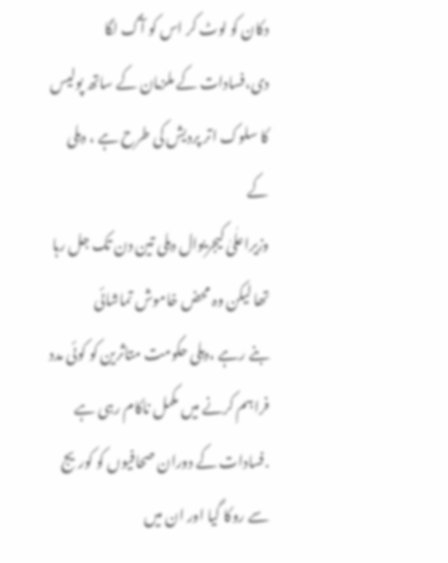دکان کو لوٹ کر اس کو آگ لگا
دی،فسادات کے ملزمان کے ساتھ پولیس کا سلوک اتر پردیش کی طرح ہے ، دہلی کے
وزیراعلٰیٰ کیجریوال دہلی تین دن تک جل رہا تھا لیکن وہ محض خاموش تماشائی
بنے رہے ،دہلی حکومت متاثرین کو کوئی مدد فراہم کرنے میں مکمل ناکام رہی ہے
.فسادات کے دوران صحافیوں کو کوریج سے روکا گیا اور ان میں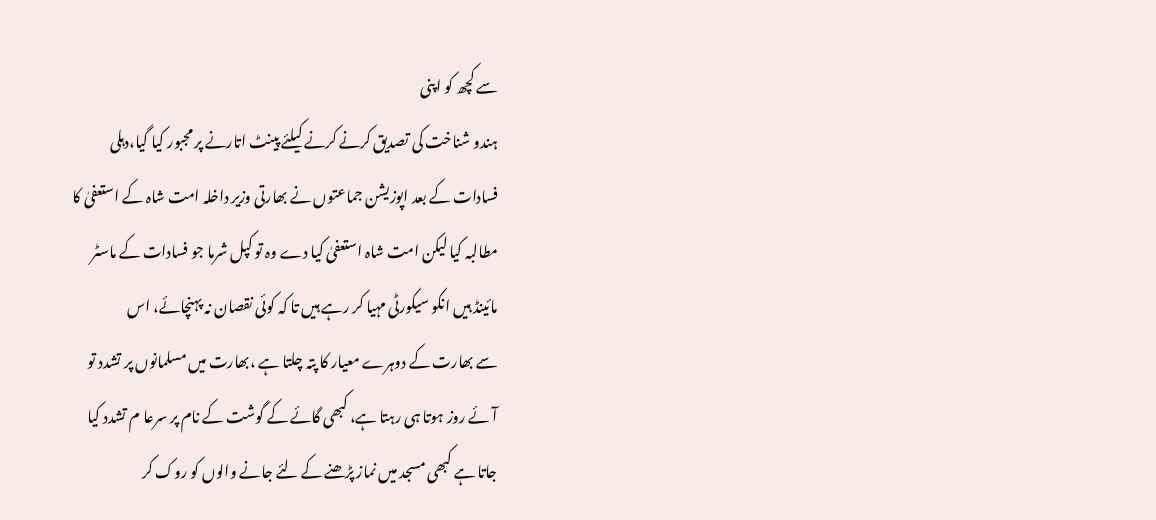سے کچھ کو اپنی
ہندو شناخت کی تصدیق کرنے کرنے کیلئے پینٹ اتارنے پر مجبور کیا گیا،دہلی
فسادات کے بعد اپوزیشن جماعتوں نے بھارتی وزیر داخلہ امت شاہ کے استعفیٰ کا
مطالبہ کیا لیکن امت شاہ استعفیٰ کیا دے وہ تو کپل شرما جو فسادات کے ماسٹر
مائینڈ ہیں انکو سیکورٹی مہیا کر رہے ہیں تا کہ کوئی نقصان نہ پہنچائے، اس
سے بھارت کے دوہرے معیار کا پتہ چلتا ہے ،بھارت میں مسلمانوں پر تشدد تو
آئے روز ہوتا ہی رہتا ہے، کبھی گائے کے گوشت کے نام پر سرعا م تشدد کیا
جاتا ہے کبھی مسجد میں نماز پڑھنے کے لئے جانے والوں کو روک کر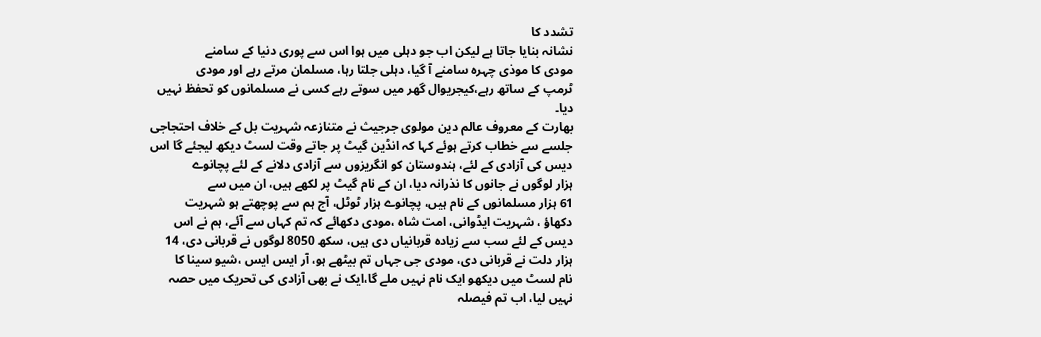تشدد کا
نشانہ بنایا جاتا ہے لیکن اب جو دہلی میں ہوا اس سے پوری دنیا کے سامنے
مودی کا موذی چہرہ سامنے آ گیا، دہلی جلتا رہا، مسلمان مرتے رہے اور مودی
ٹرمپ کے ساتھ رہے،کیجریوال گھر میں سوتے رہے کسی نے مسلمانوں کو تحفظ نہیں
دیا۔
بھارت کے معروف عالم دین مولوی جرجیث نے متنازعہ شہریت بل کے خلاف احتجاجی
جلسے سے خطاب کرتے ہوئے کہا کہ انڈین گیٹ پر جاتے وقت لسٹ دیکھ لیجئے گا اس
دیس کی آزادی کے لئے، ہندوستان کو انگریزوں سے آزادی دلانے کے لئے پچانوے
ہزار لوگوں نے جانوں کا نذرانہ دیا، ان کے نام گیٹ پر لکھے ہیں، ان میں سے
61 ہزار مسلمانوں کے نام ہیں، پچانوے ہزار ٹوٹل، آج ہم سے پوچھتے ہو شہریت
دکھاؤ ، شہریت ایڈوانی، امت شاہ ،مودی دکھائے کہ تم کہاں سے آئے، ہم نے اس
دیس کے لئے سب سے زیادہ قربانیاں دی ہیں، سکھ 8050 لوگوں نے قربانی دی، 14
ہزار دلت نے قربانی دی، مودی جی جہاں تم بیٹھے ہو، آر ایس ایس ،شیو سینا کا
نام لسٹ میں دیکھو ایک نام نہیں ملے گا،ایک نے بھی آزادی کی تحریک میں حصہ
نہیں لیا، اب تم فیصلہ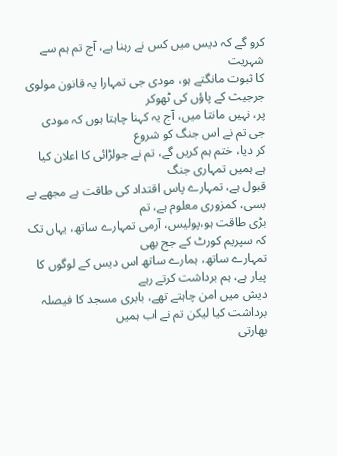کرو گے کہ دیس میں کس نے رہنا ہے، آج تم ہم سے شہریت
کا ثبوت مانگتے ہو، مودی جی تمہارا یہ قانون مولوی جرجیث کے پاؤں کی ٹھوکر
پر، نہیں مانتا میں، آج یہ کہنا چاہتا ہوں کہ مودی جی تم نے اس جنگ کو شروع
کر دیا، ختم ہم کریں گے، تم نے جولڑائی کا اعلان کیا ہے ہمیں تمہاری جنگ
قبول ہے، تمہارے پاس اقتداد کی طاقت ہے مجھے بے بسی، کمزوری معلوم ہے، تم
بڑی طاقت ہو،پولیس، آرمی تمہارے ساتھ، یہاں تک کہ سپریم کورٹ کے جج بھی
تمہارے ساتھ، ہمارے ساتھ اس دیس کے لوگوں کا پیار ہے، ہم برداشت کرتے رہے
دیش میں امن چاہتے تھے، بابری مسجد کا فیصلہ برداشت کیا لیکن تم نے اب ہمیں
بھارتی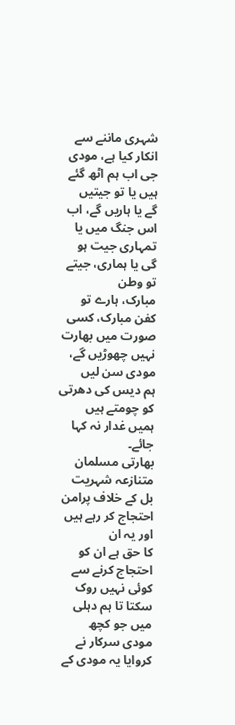شہری ماننے سے انکار کیا ہے، مودی جی اب ہم اٹھ گئے ہیں یا تو جیتیں
گے یا ہاریں گے، اب اس جنگ میں یا تمہاری جیت ہو گی یا ہماری، جیتے تو وطن
مبارک، ہارے تو کفن مبارک، کسی صورت میں بھارت نہیں چھوڑیں گے، مودی سن لیں
ہم دیس کی دھرتی کو چومتے ہیں ہمیں غدار نہ کہا جائے۔
بھارتی مسلمان متنازعہ شہریت بل کے خلاف پرامن احتجاج کر رہے ہیں اور یہ ان
کا حق ہے ان کو احتجاج کرنے سے کوئی نہیں روک سکتا تا ہم دہلی میں جو کچھ
مودی سرکار نے کروایا یہ مودی کے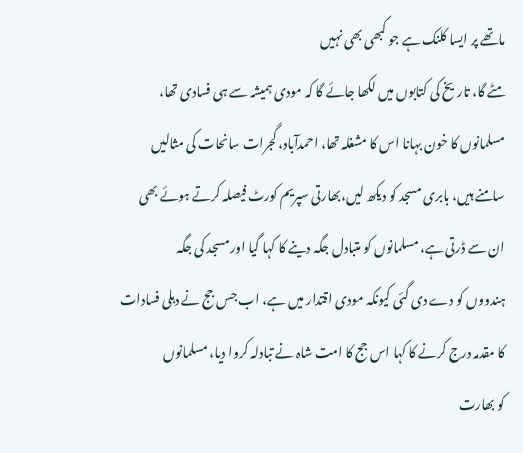ماتھے پر ایسا کلنک ہے جو کبھی بھی نہیں
مٹے گا، تاریخ کی کتابوں میں لکھا جائے گا کہ مودی ہمیشہ سے ہی فسادی تھا،
مسلمانوں کا خون بہانا اس کا مشغلہ تھا، احمدآباد، گجرات سانحات کی مثالیں
سامنے ہیں، بابری مسجد کو دیکھ لیں،بھارتی سپریم کورٹ فیصلہ کرتے ہوئے بھی
ان سے ڈرتی ہے، مسلمانوں کو متبادل جگہ دینے کا کہا گیا اور مسجد کی جگہ
ہندووں کو دے دی گئی کیونکہ مودی اقتدار میں ہے، اب جس جج نے دہلی فسادات
کا مقدمہ درج کرنے کا کہا اس جج کا امت شاہ نے تبادلہ کروا دیا، مسلمانوں
کو بھارت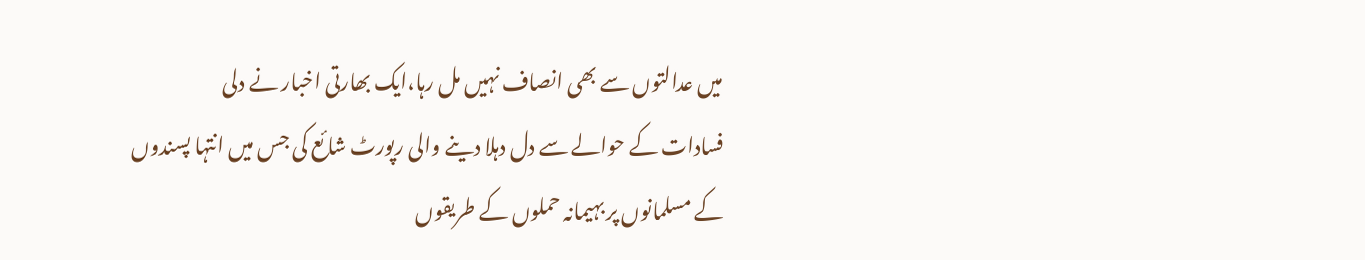میں عدالتوں سے بھی انصاف نہیں مل رہا،ایک بھارتی اخبار نے دلی
فسادات کے حوالے سے دل دہلا دینے والی رپورٹ شائع کی جس میں انتہا پسندوں
کے مسلمانوں پر بہیمانہ حملوں کے طریقوں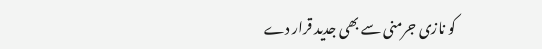کو نازی جرمنی سے بھی جدید قرار دے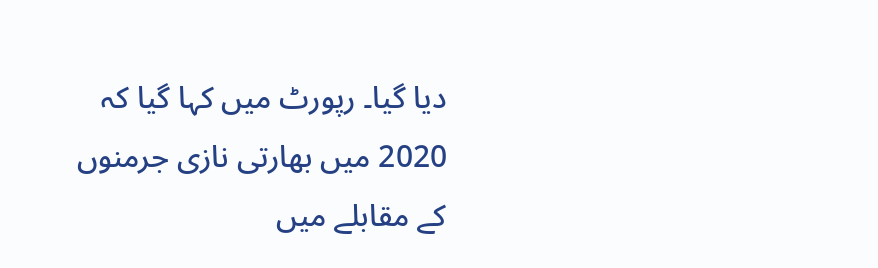دیا گیا۔ رپورٹ میں کہا گیا کہ 2020 میں بھارتی نازی جرمنوں کے مقابلے میں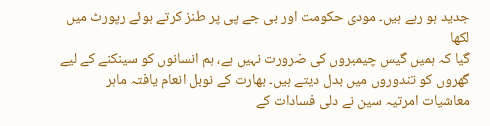جدید ہو رہے ہیں۔ مودی حکومت اور بی جے پی پر طنز کرتے ہوئے رپورٹ میں لکھا
گیا کہ ہمیں گیس چیمبروں کی ضرورت نہیں ہے، ہم انسانوں کو سینکنے کے لیے
گھروں کو تندوروں میں بدل دیتے ہیں۔ بھارت کے نوبل انعام یافتہ ماہر
معاشیات امرتیہ سین نے دلی فسادات کے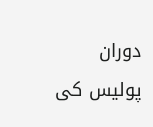دوران پولیس کی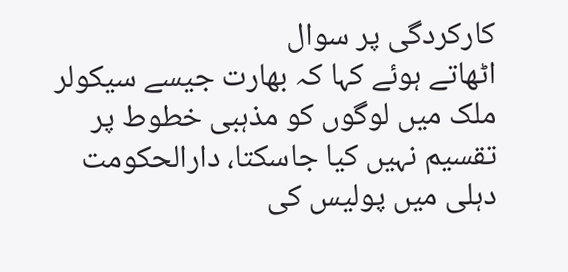کارکردگی پر سوال
اٹھاتے ہوئے کہا کہ بھارت جیسے سیکولر ملک میں لوگوں کو مذہبی خطوط پر
تقسیم نہیں کیا جاسکتا، دارالحکومت دہلی میں پولیس کی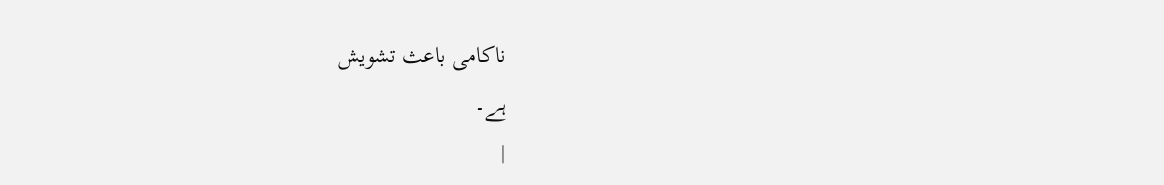ناکامی باعث تشویش
ہے۔
|